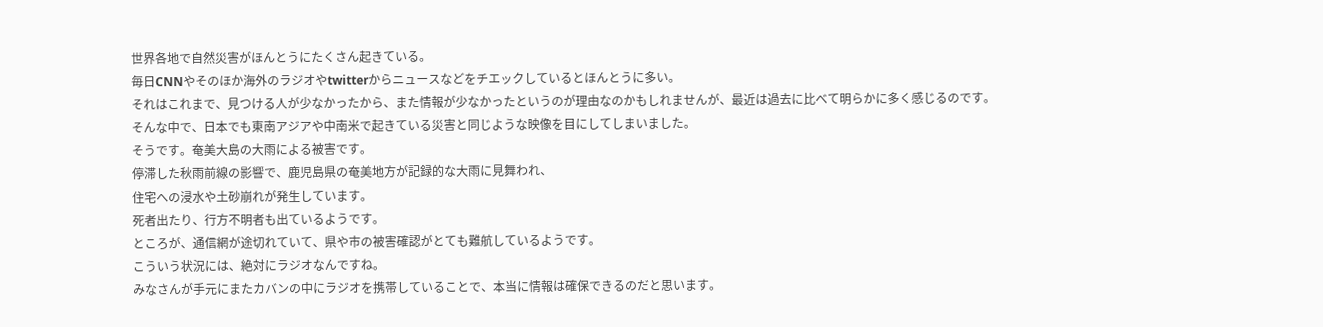世界各地で自然災害がほんとうにたくさん起きている。
毎日CNNやそのほか海外のラジオやtwitterからニュースなどをチエックしているとほんとうに多い。
それはこれまで、見つける人が少なかったから、また情報が少なかったというのが理由なのかもしれませんが、最近は過去に比べて明らかに多く感じるのです。
そんな中で、日本でも東南アジアや中南米で起きている災害と同じような映像を目にしてしまいました。
そうです。奄美大島の大雨による被害です。
停滞した秋雨前線の影響で、鹿児島県の奄美地方が記録的な大雨に見舞われ、
住宅への浸水や土砂崩れが発生しています。
死者出たり、行方不明者も出ているようです。
ところが、通信網が途切れていて、県や市の被害確認がとても難航しているようです。
こういう状況には、絶対にラジオなんですね。
みなさんが手元にまたカバンの中にラジオを携帯していることで、本当に情報は確保できるのだと思います。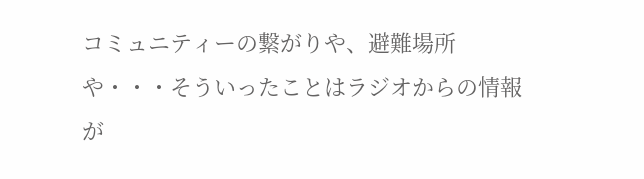コミュニティーの繋がりや、避難場所や・・・そういったことはラジオからの情報が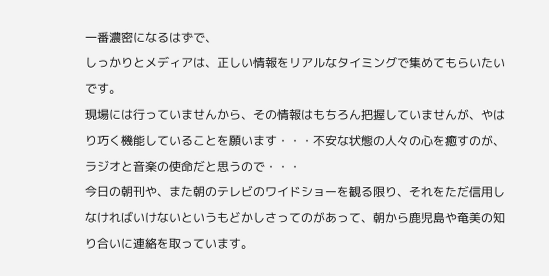一番濃密になるはずで、
しっかりとメディアは、正しい情報をリアルなタイミングで集めてもらいたいです。
現場には行っていませんから、その情報はもちろん把握していませんが、やはり巧く機能していることを願います・・・不安な状態の人々の心を癒すのが、ラジオと音楽の使命だと思うので・・・
今日の朝刊や、また朝のテレビのワイドショーを観る限り、それをただ信用しなければいけないというもどかしさってのがあって、朝から鹿児島や奄美の知り合いに連絡を取っています。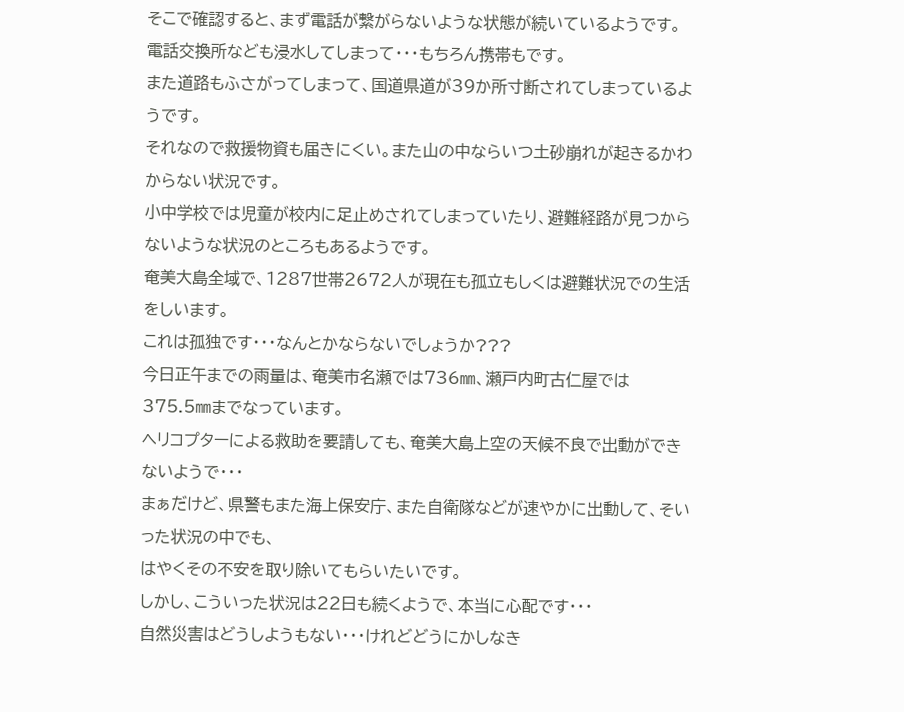そこで確認すると、まず電話が繋がらないような状態が続いているようです。電話交換所なども浸水してしまって・・・もちろん携帯もです。
また道路もふさがってしまって、国道県道が39か所寸断されてしまっているようです。
それなので救援物資も届きにくい。また山の中ならいつ土砂崩れが起きるかわからない状況です。
小中学校では児童が校内に足止めされてしまっていたり、避難経路が見つからないような状況のところもあるようです。
奄美大島全域で、1287世帯2672人が現在も孤立もしくは避難状況での生活をしいます。
これは孤独です・・・なんとかならないでしょうか???
今日正午までの雨量は、奄美市名瀬では736㎜、瀬戸内町古仁屋では375.5㎜までなっています。
ヘリコプターによる救助を要請しても、奄美大島上空の天候不良で出動ができないようで・・・
まぁだけど、県警もまた海上保安庁、また自衛隊などが速やかに出動して、そいった状況の中でも、
はやくその不安を取り除いてもらいたいです。
しかし、こういった状況は22日も続くようで、本当に心配です・・・
自然災害はどうしようもない・・・けれどどうにかしなき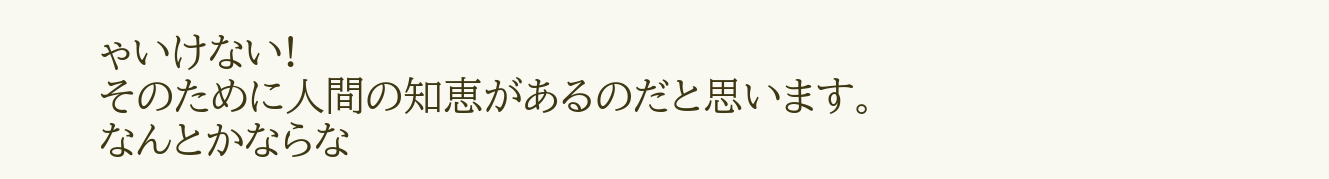ゃいけない!
そのために人間の知恵があるのだと思います。
なんとかならな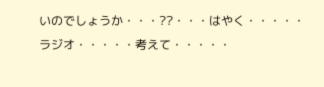いのでしょうか・・・??・・・はやく・・・・・
ラジオ・・・・・考えて・・・・・